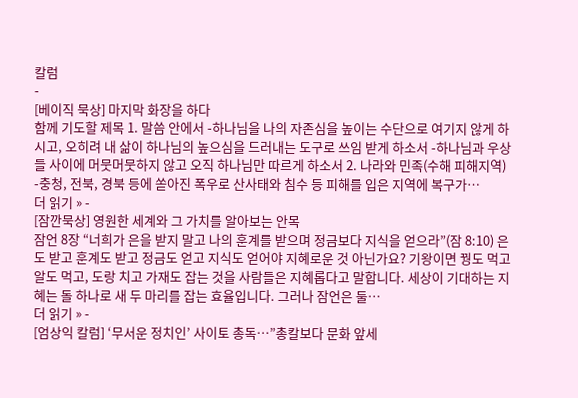칼럼
-
[베이직 묵상] 마지막 화장을 하다
함께 기도할 제목 1. 말씀 안에서 -하나님을 나의 자존심을 높이는 수단으로 여기지 않게 하시고, 오히려 내 삶이 하나님의 높으심을 드러내는 도구로 쓰임 받게 하소서 -하나님과 우상들 사이에 머뭇머뭇하지 않고 오직 하나님만 따르게 하소서 2. 나라와 민족(수해 피해지역) -충청, 전북, 경북 등에 쏟아진 폭우로 산사태와 침수 등 피해를 입은 지역에 복구가…
더 읽기 » -
[잠깐묵상] 영원한 세계와 그 가치를 알아보는 안목
잠언 8장 “너희가 은을 받지 말고 나의 훈계를 받으며 정금보다 지식을 얻으라”(잠 8:10) 은도 받고 훈계도 받고 정금도 얻고 지식도 얻어야 지혜로운 것 아닌가요? 기왕이면 꿩도 먹고 알도 먹고, 도랑 치고 가재도 잡는 것을 사람들은 지혜롭다고 말합니다. 세상이 기대하는 지혜는 돌 하나로 새 두 마리를 잡는 효율입니다. 그러나 잠언은 둘…
더 읽기 » -
[엄상익 칼럼] ‘무서운 정치인’ 사이토 총독…”총칼보다 문화 앞세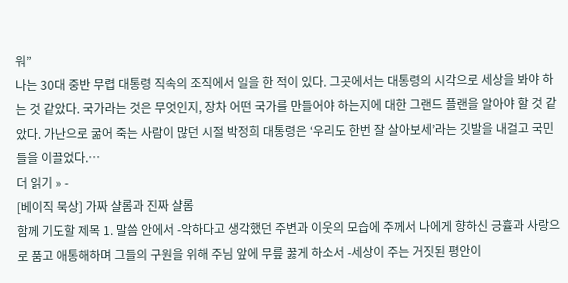워”
나는 30대 중반 무렵 대통령 직속의 조직에서 일을 한 적이 있다. 그곳에서는 대통령의 시각으로 세상을 봐야 하는 것 같았다. 국가라는 것은 무엇인지, 장차 어떤 국가를 만들어야 하는지에 대한 그랜드 플랜을 알아야 할 것 같았다. 가난으로 굶어 죽는 사람이 많던 시절 박정희 대통령은 ‘우리도 한번 잘 살아보세’라는 깃발을 내걸고 국민들을 이끌었다.…
더 읽기 » -
[베이직 묵상] 가짜 샬롬과 진짜 샬롬
함께 기도할 제목 1. 말씀 안에서 -악하다고 생각했던 주변과 이웃의 모습에 주께서 나에게 향하신 긍휼과 사랑으로 품고 애통해하며 그들의 구원을 위해 주님 앞에 무릎 꿇게 하소서 -세상이 주는 거짓된 평안이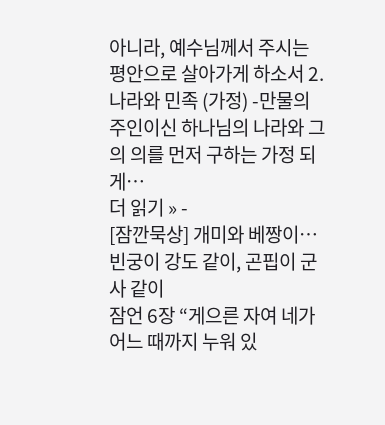아니라, 예수님께서 주시는 평안으로 살아가게 하소서 2. 나라와 민족 (가정) -만물의 주인이신 하나님의 나라와 그의 의를 먼저 구하는 가정 되게…
더 읽기 » -
[잠깐묵상] 개미와 베짱이…빈궁이 강도 같이, 곤핍이 군사 같이
잠언 6장 “게으른 자여 네가 어느 때까지 누워 있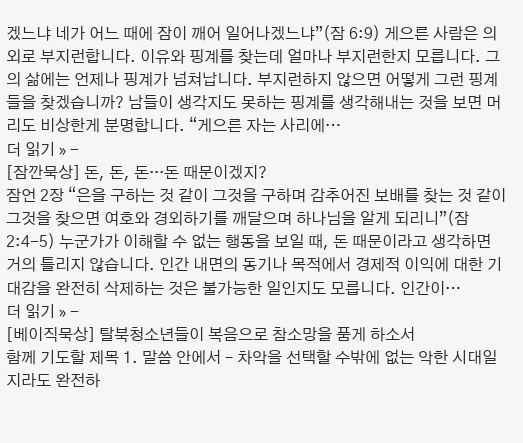겠느냐 네가 어느 때에 잠이 깨어 일어나겠느냐”(잠 6:9) 게으른 사람은 의외로 부지런합니다. 이유와 핑계를 찾는데 얼마나 부지런한지 모릅니다. 그의 삶에는 언제나 핑계가 넘쳐납니다. 부지런하지 않으면 어떻게 그런 핑계들을 찾겠습니까? 남들이 생각지도 못하는 핑계를 생각해내는 것을 보면 머리도 비상한게 분명합니다. “게으른 자는 사리에…
더 읽기 » -
[잠깐묵상] 돈, 돈, 돈···돈 때문이겠지?
잠언 2장 “은을 구하는 것 같이 그것을 구하며 감추어진 보배를 찾는 것 같이 그것을 찾으면 여호와 경외하기를 깨달으며 하나님을 알게 되리니”(잠 2:4-5) 누군가가 이해할 수 없는 행동을 보일 때, 돈 때문이라고 생각하면 거의 틀리지 않습니다. 인간 내면의 동기나 목적에서 경제적 이익에 대한 기대감을 완전히 삭제하는 것은 불가능한 일인지도 모릅니다. 인간이…
더 읽기 » -
[베이직묵상] 탈북청소년들이 복음으로 참소망을 품게 하소서
함께 기도할 제목 1. 말씀 안에서 – 차악을 선택할 수밖에 없는 악한 시대일지라도 완전하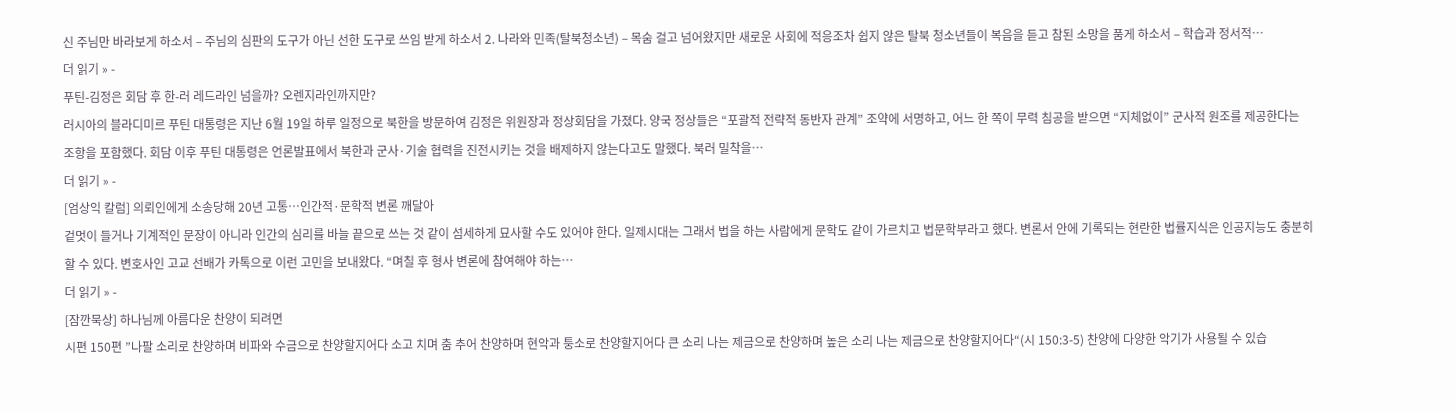신 주님만 바라보게 하소서 – 주님의 심판의 도구가 아닌 선한 도구로 쓰임 받게 하소서 2. 나라와 민족(탈북청소년) – 목숨 걸고 넘어왔지만 새로운 사회에 적응조차 쉽지 않은 탈북 청소년들이 복음을 듣고 참된 소망을 품게 하소서 – 학습과 정서적…
더 읽기 » -
푸틴-김정은 회담 후 한-러 레드라인 넘을까? 오렌지라인까지만?
러시아의 블라디미르 푸틴 대통령은 지난 6월 19일 하루 일정으로 북한을 방문하여 김정은 위원장과 정상회담을 가졌다. 양국 정상들은 “포괄적 전략적 동반자 관계” 조약에 서명하고, 어느 한 쪽이 무력 침공을 받으면 “지체없이” 군사적 원조를 제공한다는 조항을 포함했다. 회담 이후 푸틴 대통령은 언론발표에서 북한과 군사·기술 협력을 진전시키는 것을 배제하지 않는다고도 말했다. 북러 밀착을…
더 읽기 » -
[엄상익 칼럼] 의뢰인에게 소송당해 20년 고통…인간적·문학적 변론 깨달아
겉멋이 들거나 기계적인 문장이 아니라 인간의 심리를 바늘 끝으로 쓰는 것 같이 섬세하게 묘사할 수도 있어야 한다. 일제시대는 그래서 법을 하는 사람에게 문학도 같이 가르치고 법문학부라고 했다. 변론서 안에 기록되는 현란한 법률지식은 인공지능도 충분히 할 수 있다. 변호사인 고교 선배가 카톡으로 이런 고민을 보내왔다. “며칠 후 형사 변론에 참여해야 하는…
더 읽기 » -
[잠깐묵상] 하나님께 아름다운 찬양이 되려면
시편 150편 ”나팔 소리로 찬양하며 비파와 수금으로 찬양할지어다 소고 치며 춤 추어 찬양하며 현악과 퉁소로 찬양할지어다 큰 소리 나는 제금으로 찬양하며 높은 소리 나는 제금으로 찬양할지어다“(시 150:3-5) 찬양에 다양한 악기가 사용될 수 있습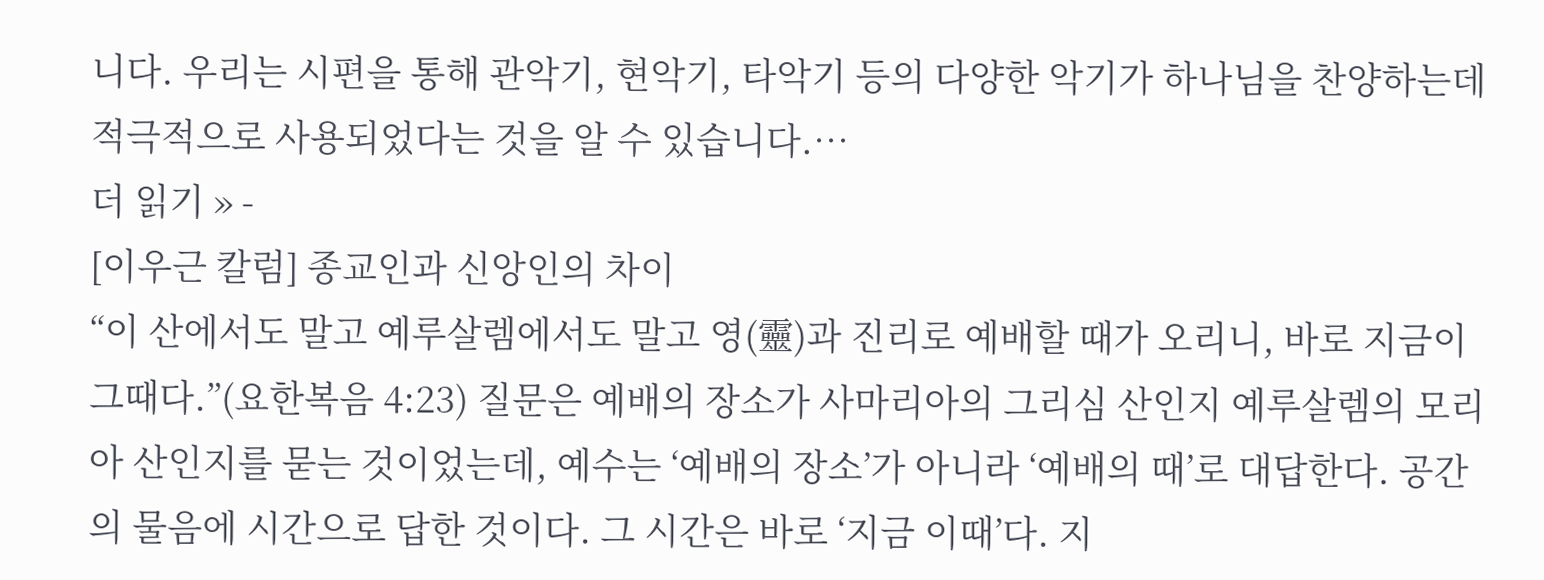니다. 우리는 시편을 통해 관악기, 현악기, 타악기 등의 다양한 악기가 하나님을 찬양하는데 적극적으로 사용되었다는 것을 알 수 있습니다.…
더 읽기 » -
[이우근 칼럼] 종교인과 신앙인의 차이
“이 산에서도 말고 예루살렘에서도 말고 영(靈)과 진리로 예배할 때가 오리니, 바로 지금이 그때다.”(요한복음 4:23) 질문은 예배의 장소가 사마리아의 그리심 산인지 예루살렘의 모리아 산인지를 묻는 것이었는데, 예수는 ‘예배의 장소’가 아니라 ‘예배의 때’로 대답한다. 공간의 물음에 시간으로 답한 것이다. 그 시간은 바로 ‘지금 이때’다. 지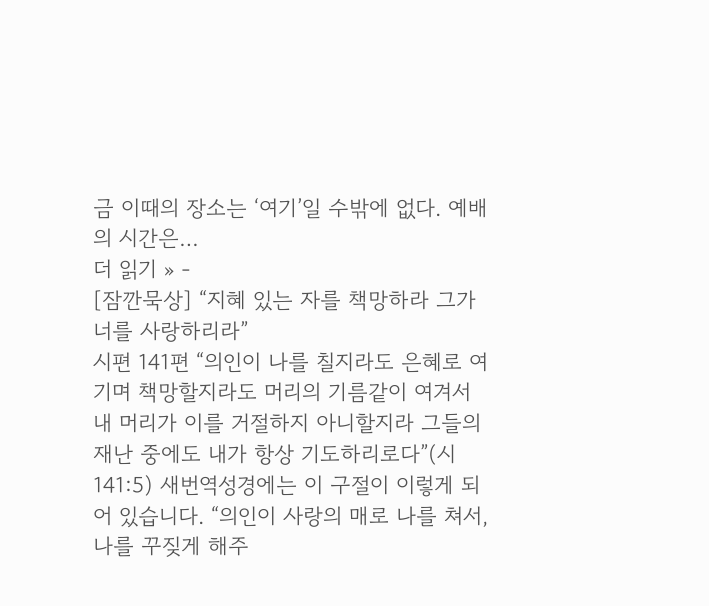금 이때의 장소는 ‘여기’일 수밖에 없다. 예배의 시간은…
더 읽기 » -
[잠깐묵상] “지혜 있는 자를 책망하라 그가 너를 사랑하리라”
시편 141편 “의인이 나를 칠지라도 은혜로 여기며 책망할지라도 머리의 기름같이 여겨서 내 머리가 이를 거절하지 아니할지라 그들의 재난 중에도 내가 항상 기도하리로다”(시 141:5) 새번역성경에는 이 구절이 이렇게 되어 있습니다. “의인이 사랑의 매로 나를 쳐서, 나를 꾸짖게 해주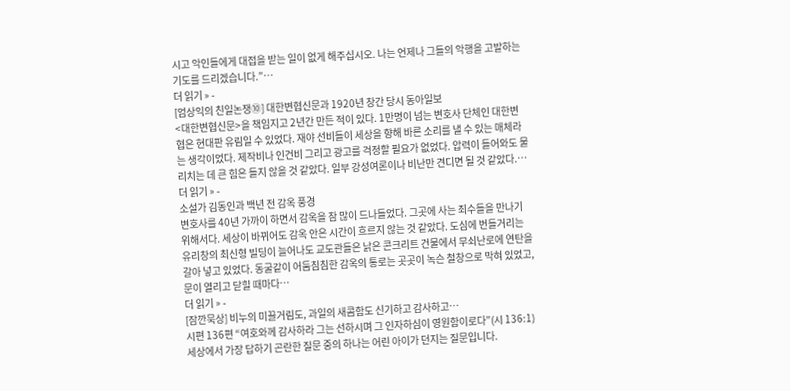시고 악인들에게 대접을 받는 일이 없게 해주십시오. 나는 언제나 그들의 악행을 고발하는 기도를 드리겠습니다.”…
더 읽기 » -
[엄상익의 친일논쟁⑩] 대한변협신문과 1920년 창간 당시 동아일보
<대한변협신문>을 책임지고 2년간 만든 적이 있다. 1만명이 넘는 변호사 단체인 대한변협은 현대판 유림일 수 있었다. 재야 선비들이 세상을 향해 바른 소리를 낼 수 있는 매체라는 생각이었다. 제작비나 인건비 그리고 광고를 걱정할 필요가 없었다. 압력이 들어와도 물리치는 데 큰 힘은 들지 않을 것 같았다. 일부 강성여론이나 비난만 견디면 될 것 같았다.…
더 읽기 » -
소설가 김동인과 백년 전 감옥 풍경
변호사를 40년 가까이 하면서 감옥을 참 많이 드나들었다. 그곳에 사는 죄수들을 만나기 위해서다. 세상이 바뀌어도 감옥 안은 시간이 흐르지 않는 것 같았다. 도심에 번들거리는 유리창의 최신형 빌딩이 늘어나도 교도관들은 낡은 콘크리트 건물에서 무쇠난로에 연탄을 갈아 넣고 있었다. 동굴같이 어둠침침한 감옥의 통로는 곳곳이 녹슨 철창으로 막혀 있었고, 문이 열리고 닫힐 때마다…
더 읽기 » -
[잠깐묵상] 비누의 미끌거림도, 과일의 새콤함도 신기하고 감사하고…
시편 136편 “여호와께 감사하라 그는 선하시며 그 인자하심이 영원함이로다”(시 136:1) 세상에서 가장 답하기 곤란한 질문 중의 하나는 어린 아이가 던지는 질문입니다.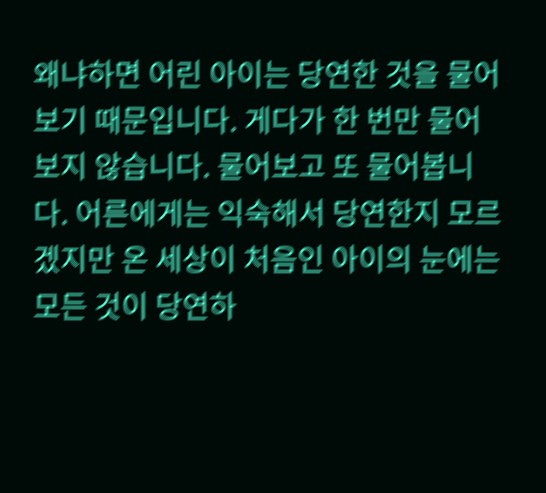왜냐하면 어린 아이는 당연한 것을 물어보기 때문입니다. 게다가 한 번만 물어보지 않습니다. 물어보고 또 물어봅니다. 어른에게는 익숙해서 당연한지 모르겠지만 온 세상이 처음인 아이의 눈에는 모든 것이 당연하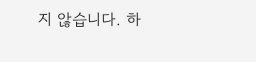지 않습니다. 하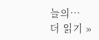늘의…
더 읽기 »